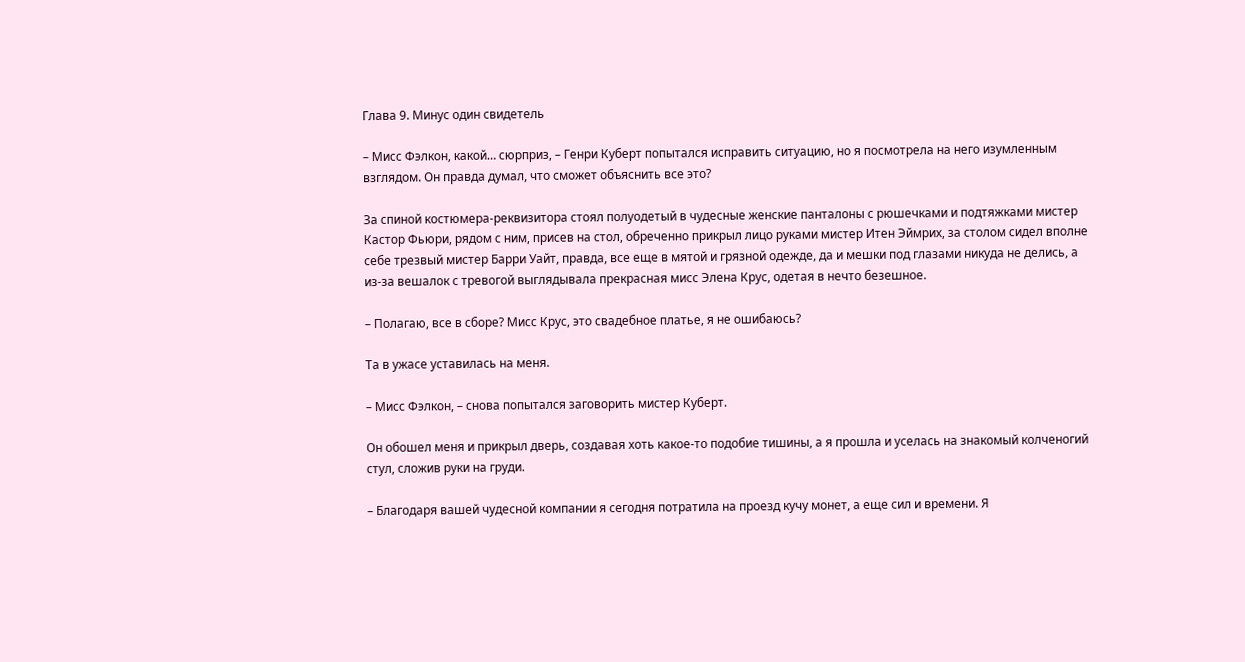Глава 9. Минус один свидетель

– Мисс Фэлкон, какой… сюрприз, – Генри Куберт попытался исправить ситуацию, но я посмотрела на него изумленным взглядом. Он правда думал, что сможет объяснить все это?

За спиной костюмера-реквизитора стоял полуодетый в чудесные женские панталоны с рюшечками и подтяжками мистер Кастор Фьюри, рядом с ним, присев на стол, обреченно прикрыл лицо руками мистер Итен Эймрих, за столом сидел вполне себе трезвый мистер Барри Уайт, правда, все еще в мятой и грязной одежде, да и мешки под глазами никуда не делись, а из-за вешалок с тревогой выглядывала прекрасная мисс Элена Крус, одетая в нечто безешное.

– Полагаю, все в сборе? Мисс Крус, это свадебное платье, я не ошибаюсь?

Та в ужасе уставилась на меня.

– Мисс Фэлкон, – снова попытался заговорить мистер Куберт.

Он обошел меня и прикрыл дверь, создавая хоть какое-то подобие тишины, а я прошла и уселась на знакомый колченогий стул, сложив руки на груди.

– Благодаря вашей чудесной компании я сегодня потратила на проезд кучу монет, а еще сил и времени. Я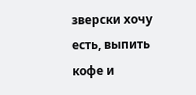зверски хочу есть, выпить кофе и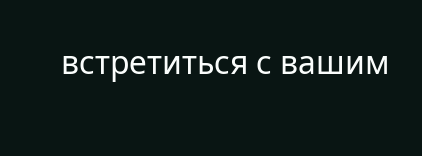встретиться с вашим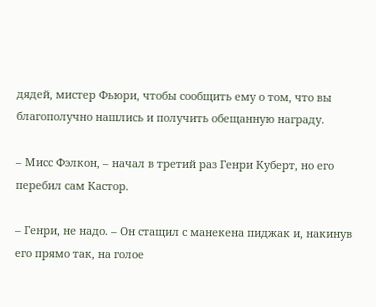дядей, мистер Фьюри, чтобы сообщить ему о том, что вы благополучно нашлись и получить обещанную награду.

– Мисс Фэлкон, – начал в третий раз Генри Куберт, но его перебил сам Кастор.

– Генри, не надо. – Он стащил с манекена пиджак и, накинув его прямо так, на голое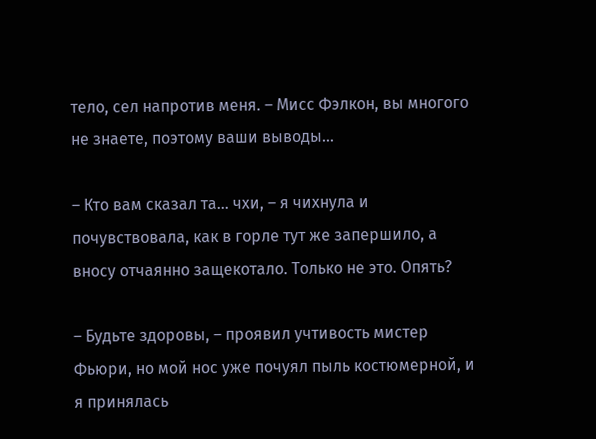тело, сел напротив меня. – Мисс Фэлкон, вы многого не знаете, поэтому ваши выводы…

– Кто вам сказал та… чхи, – я чихнула и почувствовала, как в горле тут же запершило, а вносу отчаянно защекотало. Только не это. Опять?

– Будьте здоровы, – проявил учтивость мистер Фьюри, но мой нос уже почуял пыль костюмерной, и я принялась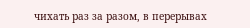чихать раз за разом, в перерывах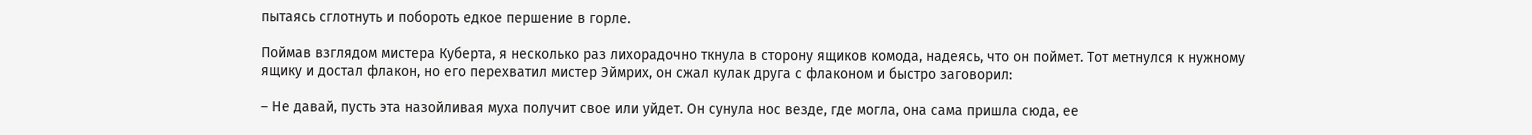пытаясь сглотнуть и побороть едкое першение в горле.

Поймав взглядом мистера Куберта, я несколько раз лихорадочно ткнула в сторону ящиков комода, надеясь, что он поймет. Тот метнулся к нужному ящику и достал флакон, но его перехватил мистер Эймрих, он сжал кулак друга с флаконом и быстро заговорил:

– Не давай, пусть эта назойливая муха получит свое или уйдет. Он сунула нос везде, где могла, она сама пришла сюда, ее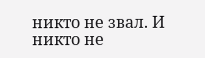никто не звал. И никто не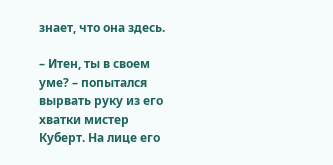знает, что она здесь.

– Итен, ты в своем уме? – попытался вырвать руку из его хватки мистер Куберт. На лице его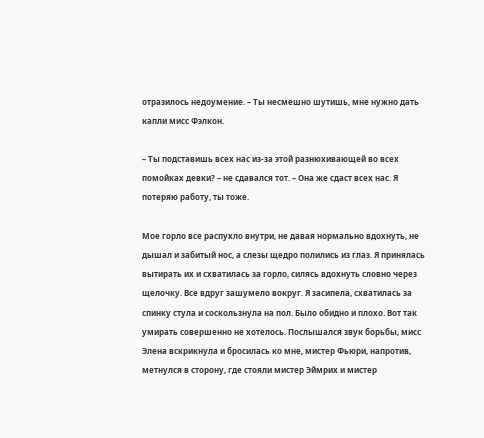отразилось недоумение. – Ты несмешно шутишь, мне нужно дать капли мисс Фэлкон.

– Ты подставишь всех нас из-за этой разнюхивающей во всех помойках девки? – не сдавался тот. – Она же сдаст всех нас. Я потеряю работу, ты тоже.

Мое горло все распухло внутри, не давая нормально вдохнуть, не дышал и забитый нос, а слезы щедро полились из глаз. Я принялась вытирать их и схватилась за горло, силясь вдохнуть словно через щелочку. Все вдруг зашумело вокруг. Я засипела, схватилась за спинку стула и соскользнула на пол. Было обидно и плохо. Вот так умирать совершенно не хотелось. Послышался звук борьбы, мисс Элена вскрикнула и бросилась ко мне, мистер Фьюри, напротив, метнулся в сторону, где стояли мистер Эймрих и мистер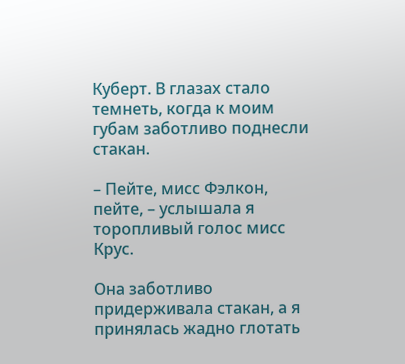Куберт. В глазах стало темнеть, когда к моим губам заботливо поднесли стакан.

– Пейте, мисс Фэлкон, пейте, – услышала я торопливый голос мисс Крус.

Она заботливо придерживала стакан, а я принялась жадно глотать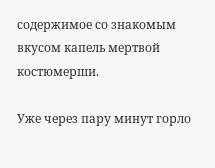содержимое со знакомым вкусом капель мертвой костюмерши.

Уже через пару минут горло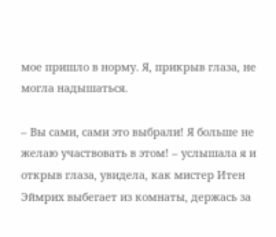мое пришло в норму. Я, прикрыв глаза, не могла надышаться.

– Вы сами, сами это выбрали! Я больше не желаю участвовать в этом! – услышала я и открыв глаза, увидела, как мистер Итен Эймрих выбегает из комнаты, держась за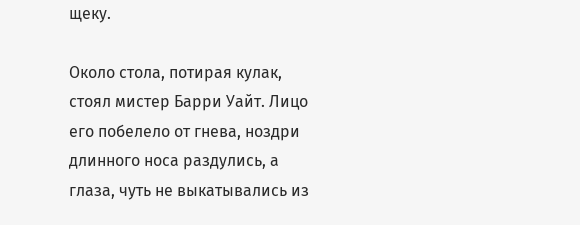щеку.

Около стола, потирая кулак, стоял мистер Барри Уайт. Лицо его побелело от гнева, ноздри длинного носа раздулись, а глаза, чуть не выкатывались из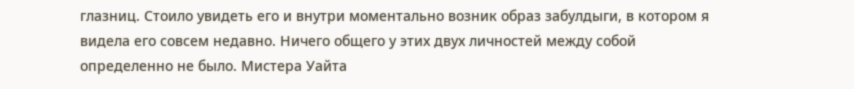глазниц. Стоило увидеть его и внутри моментально возник образ забулдыги, в котором я видела его совсем недавно. Ничего общего у этих двух личностей между собой определенно не было. Мистера Уайта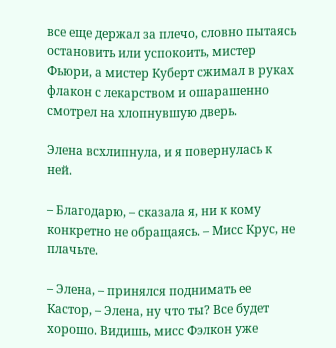все еще держал за плечо, словно пытаясь остановить или успокоить, мистер Фьюри, а мистер Куберт сжимал в руках флакон с лекарством и ошарашенно смотрел на хлопнувшую дверь.

Элена всхлипнула, и я повернулась к ней.

– Благодарю, – сказала я, ни к кому конкретно не обращаясь. – Мисс Крус, не плачьте.

– Элена, – принялся поднимать ее Кастор, – Элена, ну что ты? Все будет хорошо. Видишь, мисс Фэлкон уже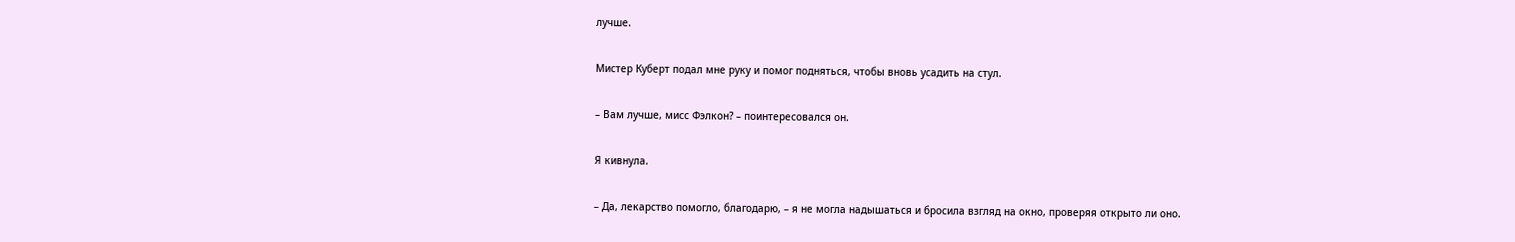лучше.

Мистер Куберт подал мне руку и помог подняться, чтобы вновь усадить на стул.

– Вам лучше, мисс Фэлкон? – поинтересовался он.

Я кивнула.

– Да, лекарство помогло, благодарю, – я не могла надышаться и бросила взгляд на окно, проверяя открыто ли оно.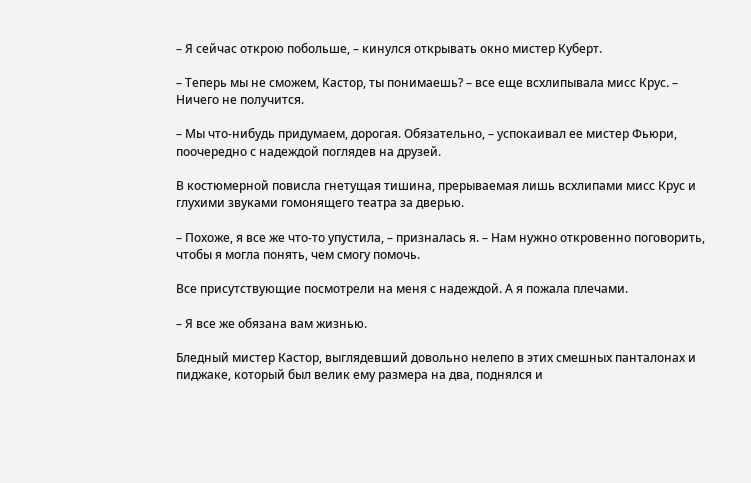– Я сейчас открою побольше, – кинулся открывать окно мистер Куберт.

– Теперь мы не сможем, Кастор, ты понимаешь? – все еще всхлипывала мисс Крус. – Ничего не получится.

– Мы что-нибудь придумаем, дорогая. Обязательно, – успокаивал ее мистер Фьюри, поочередно с надеждой поглядев на друзей.

В костюмерной повисла гнетущая тишина, прерываемая лишь всхлипами мисс Крус и глухими звуками гомонящего театра за дверью.

– Похоже, я все же что-то упустила, – призналась я. – Нам нужно откровенно поговорить, чтобы я могла понять, чем смогу помочь.

Все присутствующие посмотрели на меня с надеждой. А я пожала плечами.

– Я все же обязана вам жизнью.

Бледный мистер Кастор, выглядевший довольно нелепо в этих смешных панталонах и пиджаке, который был велик ему размера на два, поднялся и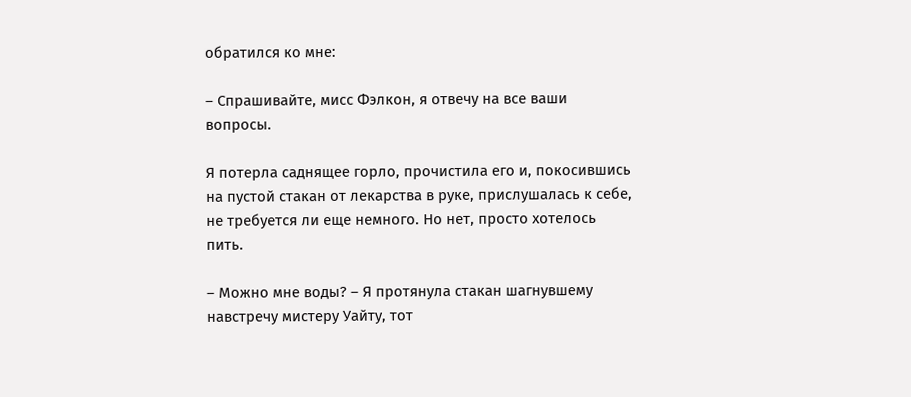обратился ко мне:

– Спрашивайте, мисс Фэлкон, я отвечу на все ваши вопросы.

Я потерла саднящее горло, прочистила его и, покосившись на пустой стакан от лекарства в руке, прислушалась к себе, не требуется ли еще немного. Но нет, просто хотелось пить.

– Можно мне воды? – Я протянула стакан шагнувшему навстречу мистеру Уайту, тот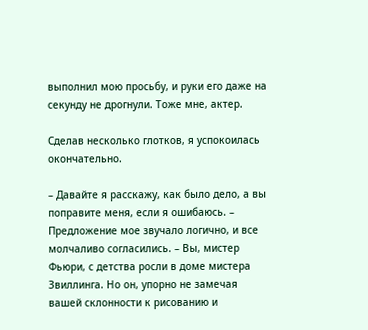выполнил мою просьбу, и руки его даже на секунду не дрогнули. Тоже мне, актер.

Сделав несколько глотков, я успокоилась окончательно.

– Давайте я расскажу, как было дело, а вы поправите меня, если я ошибаюсь. – Предложение мое звучало логично, и все молчаливо согласились. – Вы, мистер Фьюри, с детства росли в доме мистера Звиллинга. Но он, упорно не замечая вашей склонности к рисованию и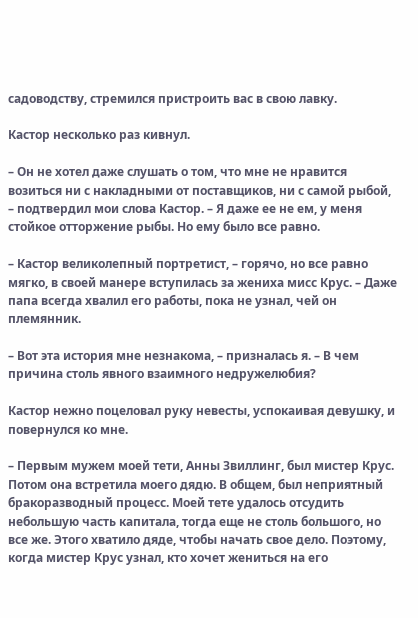садоводству, стремился пристроить вас в свою лавку.

Кастор несколько раз кивнул.

– Он не хотел даже слушать о том, что мне не нравится возиться ни с накладными от поставщиков, ни с самой рыбой, – подтвердил мои слова Кастор. – Я даже ее не ем, у меня стойкое отторжение рыбы. Но ему было все равно.

– Кастор великолепный портретист, – горячо, но все равно мягко, в своей манере вступилась за жениха мисс Крус. – Даже папа всегда хвалил его работы, пока не узнал, чей он племянник.

– Вот эта история мне незнакома, – призналась я. – В чем причина столь явного взаимного недружелюбия?

Кастор нежно поцеловал руку невесты, успокаивая девушку, и повернулся ко мне.

– Первым мужем моей тети, Анны Звиллинг, был мистер Крус. Потом она встретила моего дядю. В общем, был неприятный бракоразводный процесс. Моей тете удалось отсудить небольшую часть капитала, тогда еще не столь большого, но все же. Этого хватило дяде, чтобы начать свое дело. Поэтому, когда мистер Крус узнал, кто хочет жениться на его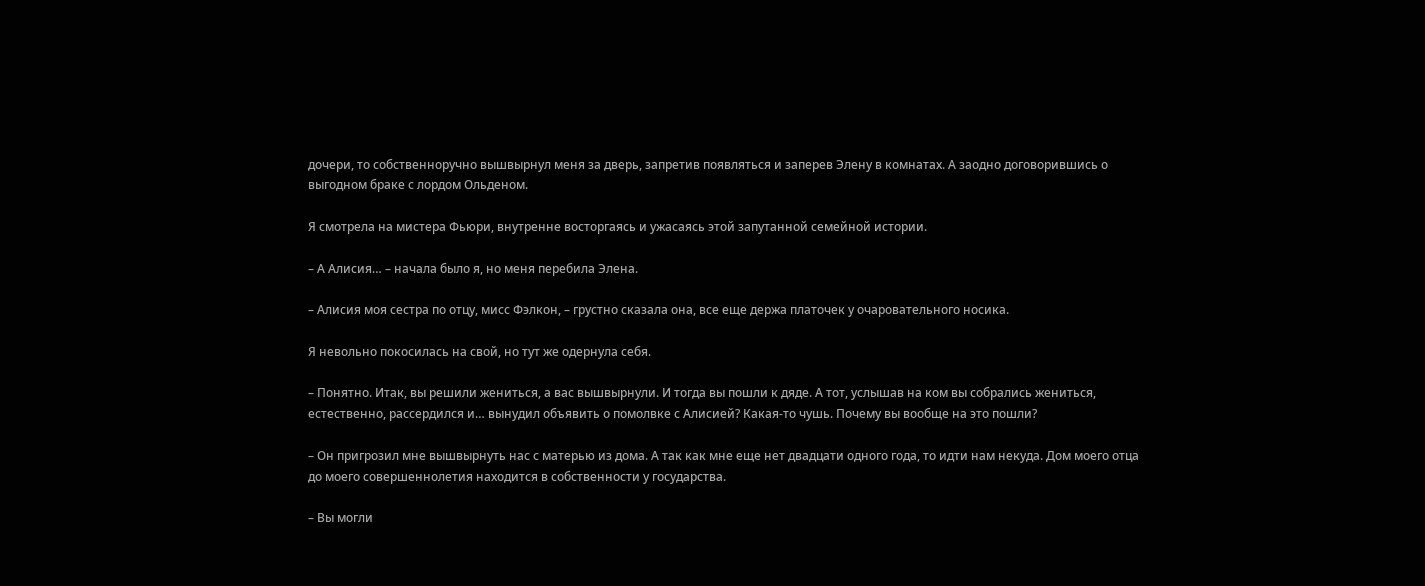дочери, то собственноручно вышвырнул меня за дверь, запретив появляться и заперев Элену в комнатах. А заодно договорившись о выгодном браке с лордом Ольденом.

Я смотрела на мистера Фьюри, внутренне восторгаясь и ужасаясь этой запутанной семейной истории.

– А Алисия… – начала было я, но меня перебила Элена.

– Алисия моя сестра по отцу, мисс Фэлкон, – грустно сказала она, все еще держа платочек у очаровательного носика.

Я невольно покосилась на свой, но тут же одернула себя.

– Понятно. Итак, вы решили жениться, а вас вышвырнули. И тогда вы пошли к дяде. А тот, услышав на ком вы собрались жениться, естественно, рассердился и… вынудил объявить о помолвке с Алисией? Какая-то чушь. Почему вы вообще на это пошли?

– Он пригрозил мне вышвырнуть нас с матерью из дома. А так как мне еще нет двадцати одного года, то идти нам некуда. Дом моего отца до моего совершеннолетия находится в собственности у государства.

– Вы могли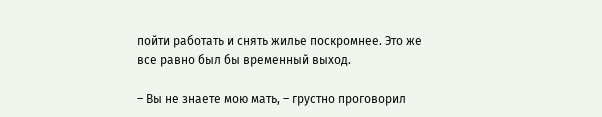пойти работать и снять жилье поскромнее. Это же все равно был бы временный выход.

– Вы не знаете мою мать, – грустно проговорил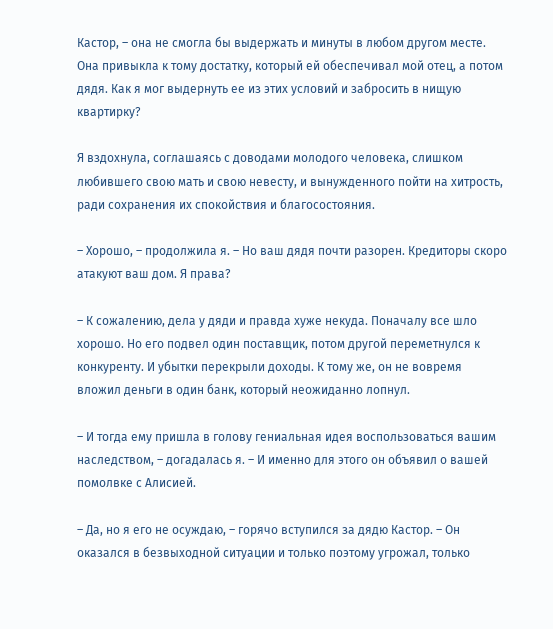Кастор, – она не смогла бы выдержать и минуты в любом другом месте. Она привыкла к тому достатку, который ей обеспечивал мой отец, а потом дядя. Как я мог выдернуть ее из этих условий и забросить в нищую квартирку?

Я вздохнула, соглашаясь с доводами молодого человека, слишком любившего свою мать и свою невесту, и вынужденного пойти на хитрость, ради сохранения их спокойствия и благосостояния.

– Хорошо, – продолжила я. – Но ваш дядя почти разорен. Кредиторы скоро атакуют ваш дом. Я права?

– К сожалению, дела у дяди и правда хуже некуда. Поначалу все шло хорошо. Но его подвел один поставщик, потом другой переметнулся к конкуренту. И убытки перекрыли доходы. К тому же, он не вовремя вложил деньги в один банк, который неожиданно лопнул.

– И тогда ему пришла в голову гениальная идея воспользоваться вашим наследством, – догадалась я. – И именно для этого он объявил о вашей помолвке с Алисией.

– Да, но я его не осуждаю, – горячо вступился за дядю Кастор. – Он оказался в безвыходной ситуации и только поэтому угрожал, только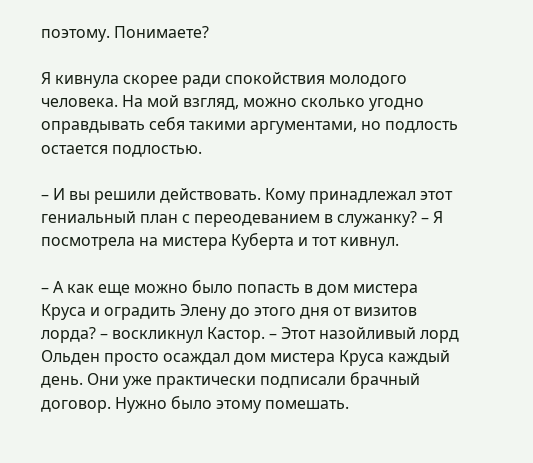поэтому. Понимаете?

Я кивнула скорее ради спокойствия молодого человека. На мой взгляд, можно сколько угодно оправдывать себя такими аргументами, но подлость остается подлостью.

– И вы решили действовать. Кому принадлежал этот гениальный план с переодеванием в служанку? – Я посмотрела на мистера Куберта и тот кивнул.

– А как еще можно было попасть в дом мистера Круса и оградить Элену до этого дня от визитов лорда? – воскликнул Кастор. – Этот назойливый лорд Ольден просто осаждал дом мистера Круса каждый день. Они уже практически подписали брачный договор. Нужно было этому помешать.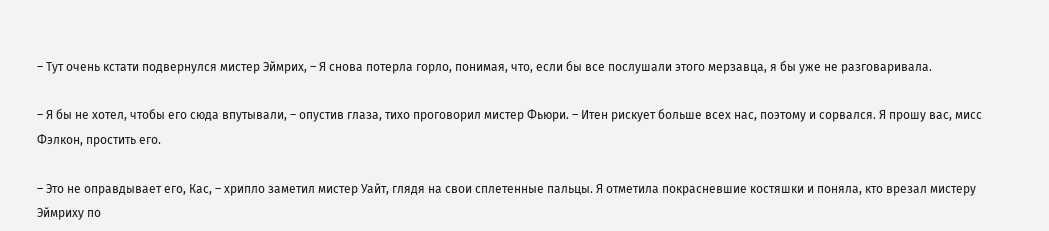– Тут очень кстати подвернулся мистер Эймрих, – Я снова потерла горло, понимая, что, если бы все послушали этого мерзавца, я бы уже не разговаривала.

– Я бы не хотел, чтобы его сюда впутывали, – опустив глаза, тихо проговорил мистер Фьюри. – Итен рискует больше всех нас, поэтому и сорвался. Я прошу вас, мисс Фэлкон, простить его.

– Это не оправдывает его, Кас, – хрипло заметил мистер Уайт, глядя на свои сплетенные пальцы. Я отметила покрасневшие костяшки и поняла, кто врезал мистеру Эймриху по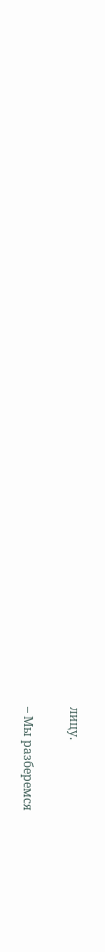лицу.

– Мы разберемся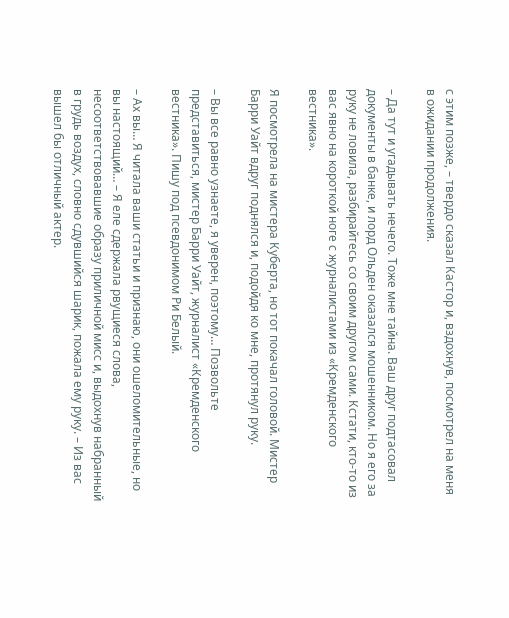с этим позже, – твердо сказал Кастор и, вздохнув, посмотрел на меня в ожидании продолжения.

– Да тут и угадывать нечего. Тоже мне тайна. Ваш друг подтасовал документы в банке, и лорд Ольден оказался мошенником. Но я его за руку не ловила, разбирайтесь со своим другом сами. Кстати, кто-то из вас явно на короткой ноге с журналистами из «Кремденского вестника».

Я посмотрела на мистера Куберта, но тот покачал головой. Мистер Барри Уайт вдруг поднялся и, подойдя ко мне, протянул руку.

– Вы все равно узнаете, я уверен, поэтому… Позвольте представиться, мистер Барри Уайт, журналист «Кремденского вестника». Пишу под псевдонимом Ри Белый.

– Ах вы… Я читала ваши статьи и признаю, они ошеломительные, но вы настоящий… – Я еле сдержала рвущиеся слова, несоответствовавшие образу приличной мисс и, выдохнув набранный в грудь воздух, словно сдувшийся шарик, пожала ему руку. – Из вас вышел бы отличный актер.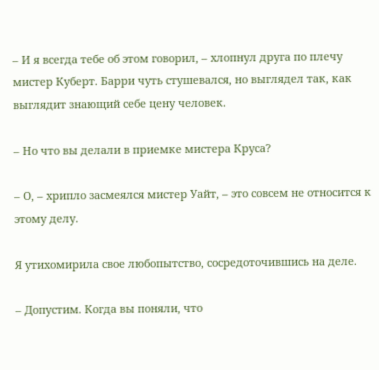– И я всегда тебе об этом говорил, – хлопнул друга по плечу мистер Куберт. Барри чуть стушевался, но выглядел так, как выглядит знающий себе цену человек.

– Но что вы делали в приемке мистера Круса?

– О, – хрипло засмеялся мистер Уайт, – это совсем не относится к этому делу.

Я утихомирила свое любопытство, сосредоточившись на деле.

– Допустим. Когда вы поняли, что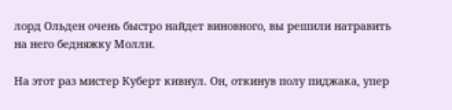лорд Ольден очень быстро найдет виновного, вы решили натравить на него бедняжку Молли.

На этот раз мистер Куберт кивнул. Он, откинув полу пиджака, упер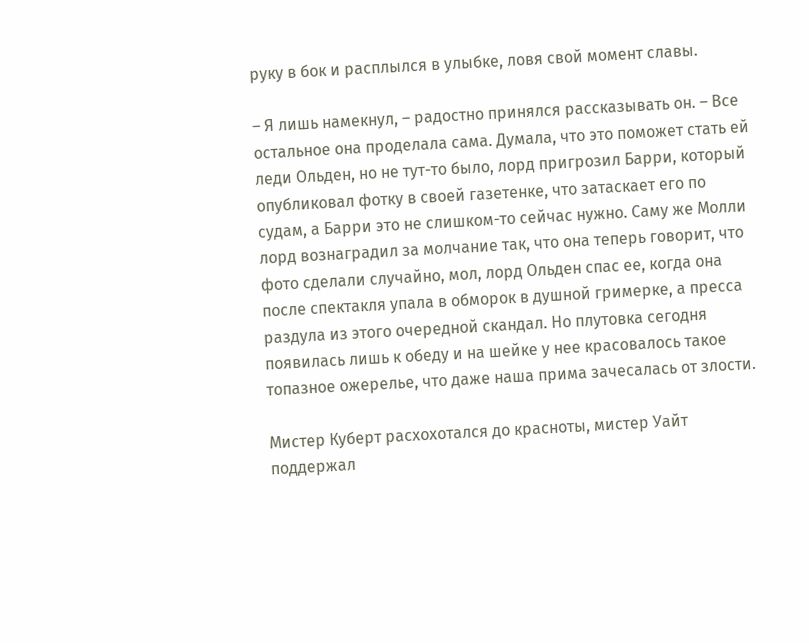руку в бок и расплылся в улыбке, ловя свой момент славы.

– Я лишь намекнул, – радостно принялся рассказывать он. – Все остальное она проделала сама. Думала, что это поможет стать ей леди Ольден, но не тут-то было, лорд пригрозил Барри, который опубликовал фотку в своей газетенке, что затаскает его по судам, а Барри это не слишком-то сейчас нужно. Саму же Молли лорд вознаградил за молчание так, что она теперь говорит, что фото сделали случайно, мол, лорд Ольден спас ее, когда она после спектакля упала в обморок в душной гримерке, а пресса раздула из этого очередной скандал. Но плутовка сегодня появилась лишь к обеду и на шейке у нее красовалось такое топазное ожерелье, что даже наша прима зачесалась от злости.

Мистер Куберт расхохотался до красноты, мистер Уайт поддержал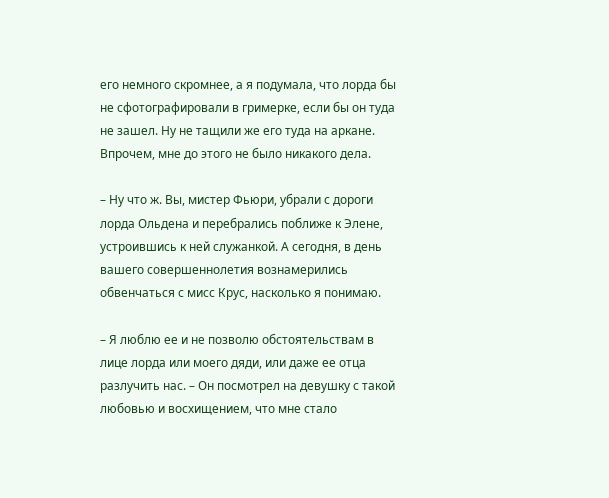его немного скромнее, а я подумала, что лорда бы не сфотографировали в гримерке, если бы он туда не зашел. Ну не тащили же его туда на аркане. Впрочем, мне до этого не было никакого дела.

– Ну что ж. Вы, мистер Фьюри, убрали с дороги лорда Ольдена и перебрались поближе к Элене, устроившись к ней служанкой. А сегодня, в день вашего совершеннолетия вознамерились обвенчаться с мисс Крус, насколько я понимаю.

– Я люблю ее и не позволю обстоятельствам в лице лорда или моего дяди, или даже ее отца разлучить нас. – Он посмотрел на девушку с такой любовью и восхищением, что мне стало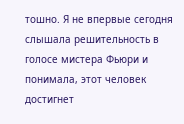тошно. Я не впервые сегодня слышала решительность в голосе мистера Фьюри и понимала, этот человек достигнет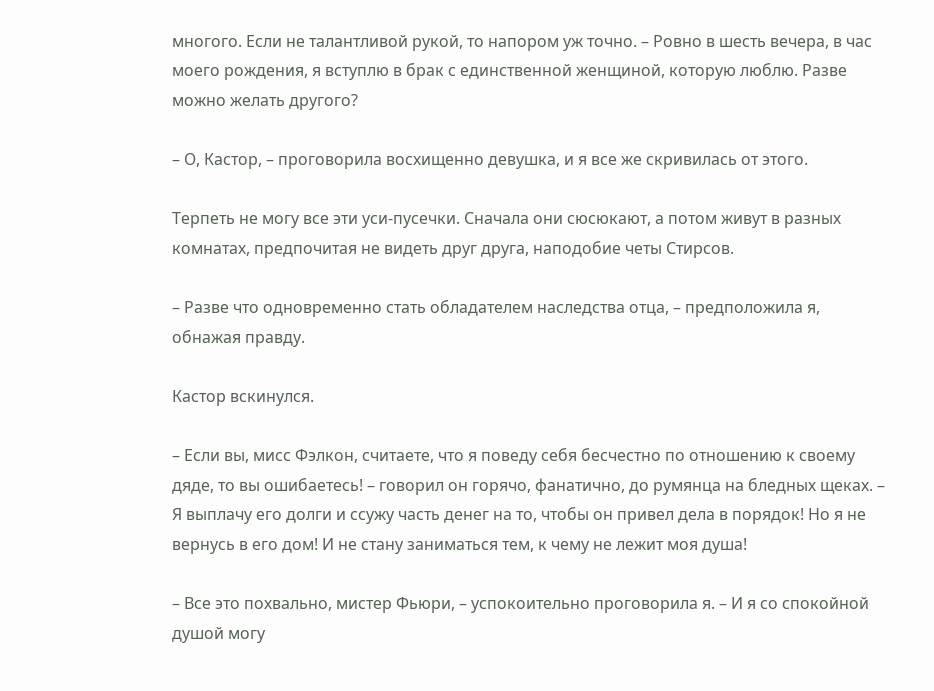многого. Если не талантливой рукой, то напором уж точно. – Ровно в шесть вечера, в час моего рождения, я вступлю в брак с единственной женщиной, которую люблю. Разве можно желать другого?

– О, Кастор, – проговорила восхищенно девушка, и я все же скривилась от этого.

Терпеть не могу все эти уси-пусечки. Сначала они сюсюкают, а потом живут в разных комнатах, предпочитая не видеть друг друга, наподобие четы Стирсов.

– Разве что одновременно стать обладателем наследства отца, – предположила я, обнажая правду.

Кастор вскинулся.

– Если вы, мисс Фэлкон, считаете, что я поведу себя бесчестно по отношению к своему дяде, то вы ошибаетесь! – говорил он горячо, фанатично, до румянца на бледных щеках. – Я выплачу его долги и ссужу часть денег на то, чтобы он привел дела в порядок! Но я не вернусь в его дом! И не стану заниматься тем, к чему не лежит моя душа!

– Все это похвально, мистер Фьюри, – успокоительно проговорила я. – И я со спокойной душой могу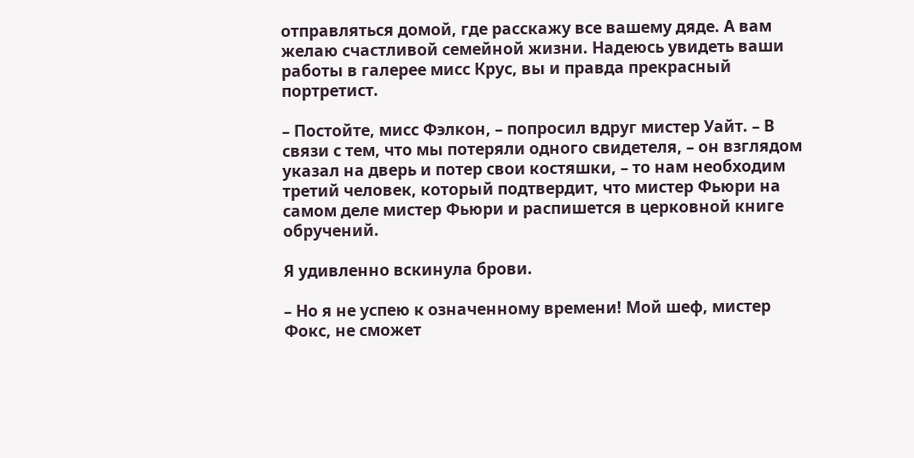отправляться домой, где расскажу все вашему дяде. А вам желаю счастливой семейной жизни. Надеюсь увидеть ваши работы в галерее мисс Крус, вы и правда прекрасный портретист.

– Постойте, мисс Фэлкон, – попросил вдруг мистер Уайт. – В связи с тем, что мы потеряли одного свидетеля, – он взглядом указал на дверь и потер свои костяшки, – то нам необходим третий человек, который подтвердит, что мистер Фьюри на самом деле мистер Фьюри и распишется в церковной книге обручений.

Я удивленно вскинула брови.

– Но я не успею к означенному времени! Мой шеф, мистер Фокс, не сможет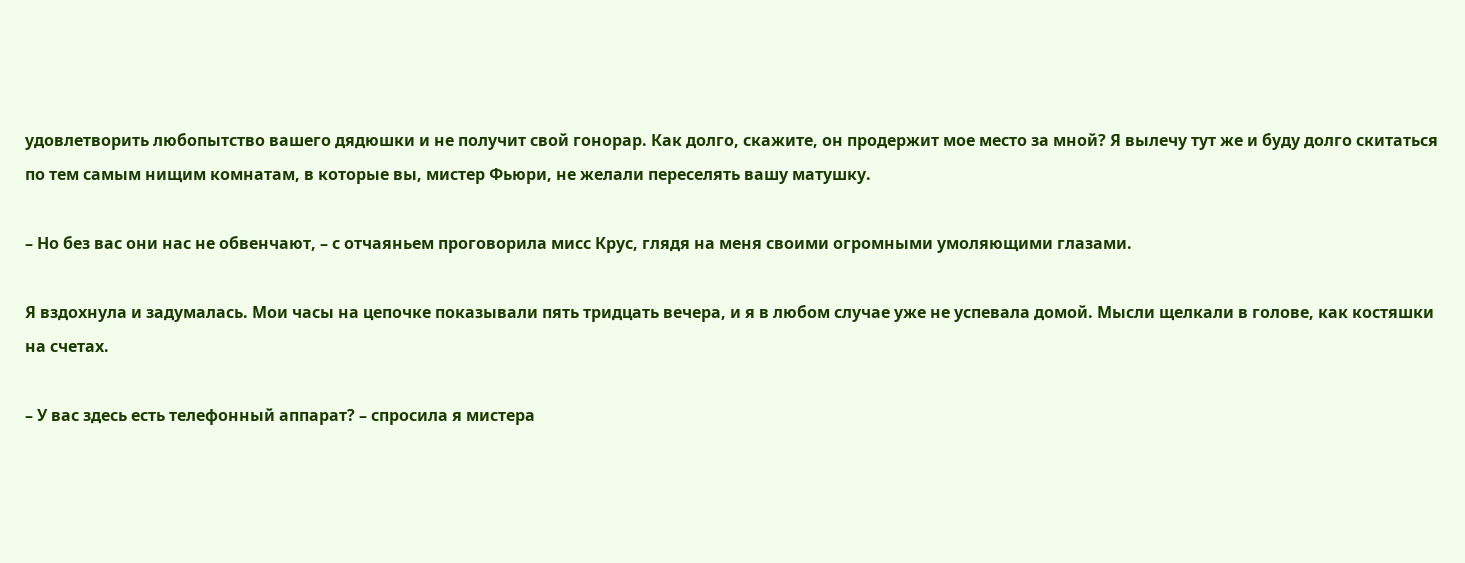удовлетворить любопытство вашего дядюшки и не получит свой гонорар. Как долго, скажите, он продержит мое место за мной? Я вылечу тут же и буду долго скитаться по тем самым нищим комнатам, в которые вы, мистер Фьюри, не желали переселять вашу матушку.

– Но без вас они нас не обвенчают, – с отчаяньем проговорила мисс Крус, глядя на меня своими огромными умоляющими глазами.

Я вздохнула и задумалась. Мои часы на цепочке показывали пять тридцать вечера, и я в любом случае уже не успевала домой. Мысли щелкали в голове, как костяшки на счетах.

– У вас здесь есть телефонный аппарат? – спросила я мистера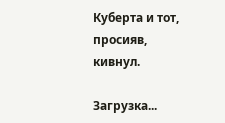Куберта и тот, просияв, кивнул.

Загрузка...